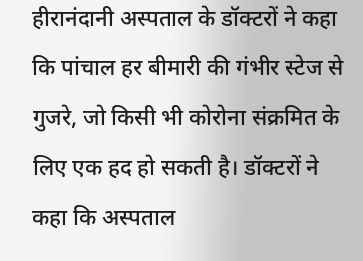हीरानंदानी अस्पताल के डॉक्टरों ने कहा कि पांचाल हर बीमारी की गंभीर स्टेज से गुजरे, जो किसी भी कोरोना संक्रमित के लिए एक हद हो सकती है। डॉक्टरों ने कहा कि अस्पताल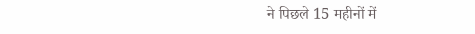ने पिछले 15 महीनों में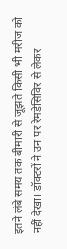इतने लंबे समय तक बीमारी से जूझते किसी भी मरीज को नहीं देखा। डॉक्टरों ने उन पर रेमडेसिविर से लेकर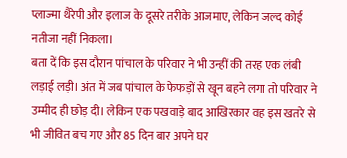प्लाज्मा थैरेपी और इलाज के दूसरे तरीके आजमाए, लेकिन जल्द कोई नतीजा नहीं निकला।
बता दें कि इस दौरान पांचाल के परिवार ने भी उन्हीं की तरह एक लंबी लड़ाई लड़ी। अंत में जब पांचाल के फेफड़ों से खून बहने लगा तो परिवार ने उम्मीद ही छोड़ दी। लेकिन एक पखवाड़े बाद आखिरकार वह इस खतरे से भी जीवित बच गए और 85 दिन बार अपने घर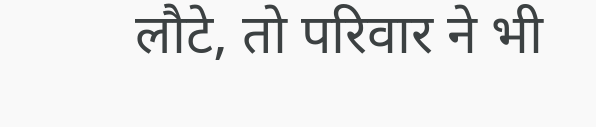लौटे, तो परिवार ने भी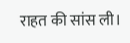राहत की सांस ली।